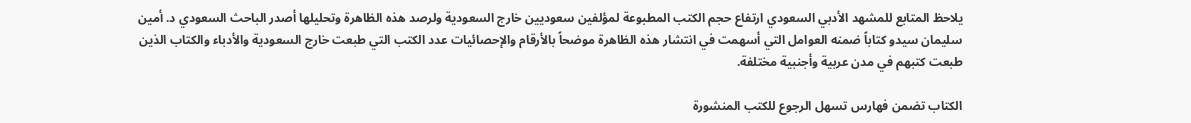يلاحظ المتابع للمشهد الأدبي السعودي ارتفاع حجم الكتب المطبوعة لمؤلفين سعوديين خارج السعودية ولرصد هذه الظاهرة وتحليلها أصدر الباحث السعودي د. أمين سليمان سيدو كتاباً ضمنه العوامل التي أسهمت في انتشار هذه الظاهرة موضحاً بالأرقام والإحصائيات عدد الكتب التي طبعت خارج السعودية والأدباء والكتاب الذين طبعت كتبهم في مدن عربية وأجنبية مختلفة.

الكتاب تضمن فهارس تسهل الرجوع للكتب المنشورة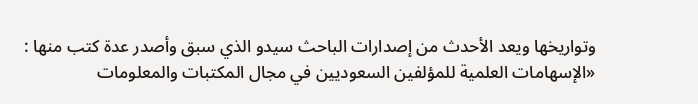وتواريخها ويعد الأحدث من إصدارات الباحث سيدو الذي سبق وأصدر عدة كتب منها : «الإسهامات العلمية للمؤلفين السعوديين في مجال المكتبات والمعلومات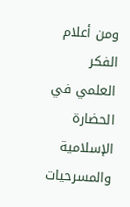ومن أعلام الفكر العلمي في الحضارة الإسلامية والمسرحيات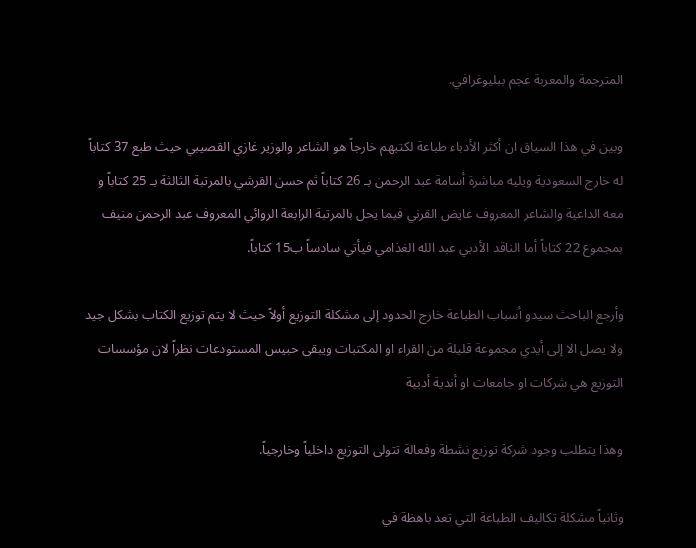المترجمة والمعربة عجم ببليوغرافي.

وبين في هذا السياق ان أكثر الأدباء طباعة لكتبهم خارجاً هو الشاعر والوزير غازي القصيبي حيث طبع 37 كتاباً له خارج السعودية ويليه مباشرة أسامة عبد الرحمن بـ 26 كتاباً ثم حسن القرشي بالمرتبة الثالثة بـ 25 كتاباً و معه الداعية والشاعر المعروف عايض القرني فيما يحل بالمرتبة الرابعة الروائي المعروف عبد الرحمن منيف بمجموع 22 كتاباً أما الناقد الأدبي عبد الله الغذامي فيأتي سادساً ب15 كتاباً.

وأرجع الباحث سيدو أسباب الطباعة خارج الحدود إلى مشكلة التوزيع أولاً حيث لا يتم توزيع الكتاب بشكل جيد ولا يصل الا إلى أيدي مجموعة قليلة من القراء او المكتبات ويبقى حبيس المستودعات نظراً لان مؤسسات التوزيع هي شركات او جامعات او أندية أدبية

وهذا يتطلب وجود شركة توزيع نشطة وفعالة تتولى التوزيع داخلياً وخارجياً.

وثانياً مشكلة تكاليف الطباعة التي تعد باهظة في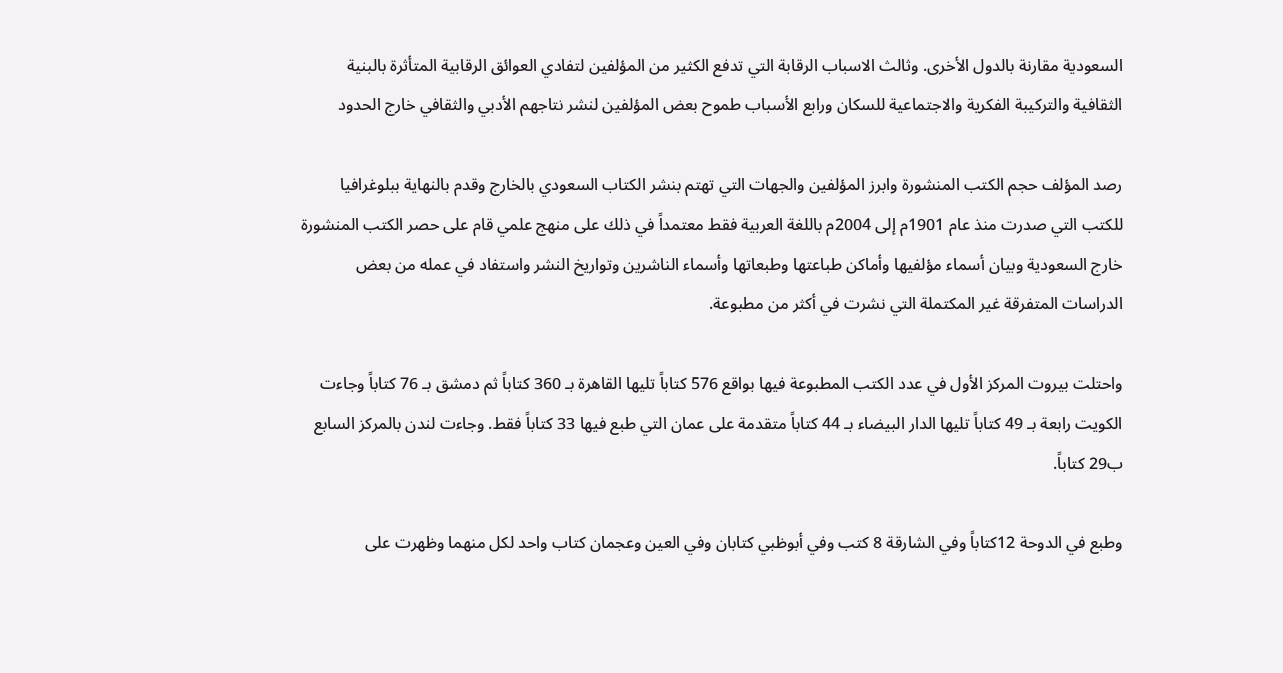السعودية مقارنة بالدول الأخرى. وثالث الاسباب الرقابة التي تدفع الكثير من المؤلفين لتفادي العوائق الرقابية المتأثرة بالبنية الثقافية والتركيبة الفكرية والاجتماعية للسكان ورابع الأسباب طموح بعض المؤلفين لنشر نتاجهم الأدبي والثقافي خارج الحدود

رصد المؤلف حجم الكتب المنشورة وابرز المؤلفين والجهات التي تهتم بنشر الكتاب السعودي بالخارج وقدم بالنهاية ببلوغرافيا للكتب التي صدرت منذ عام 1901م إلى 2004م باللغة العربية فقط معتمداً في ذلك على منهج علمي قام على حصر الكتب المنشورة خارج السعودية وبيان أسماء مؤلفيها وأماكن طباعتها وطبعاتها وأسماء الناشرين وتواريخ النشر واستفاد في عمله من بعض الدراسات المتفرقة غير المكتملة التي نشرت في أكثر من مطبوعة.

واحتلت بيروت المركز الأول في عدد الكتب المطبوعة فيها بواقع 576 كتاباً تليها القاهرة بـ 360 كتاباً ثم دمشق بـ 76 كتاباً وجاءت الكويت رابعة بـ 49 كتاباً تليها الدار البيضاء بـ 44 كتاباً متقدمة على عمان التي طبع فيها 33 كتاباً فقط. وجاءت لندن بالمركز السابع ب29 كتاباً.

وطبع في الدوحة 12كتاباً وفي الشارقة 8 كتب وفي أبوظبي كتابان وفي العين وعجمان كتاب واحد لكل منهما وظهرت على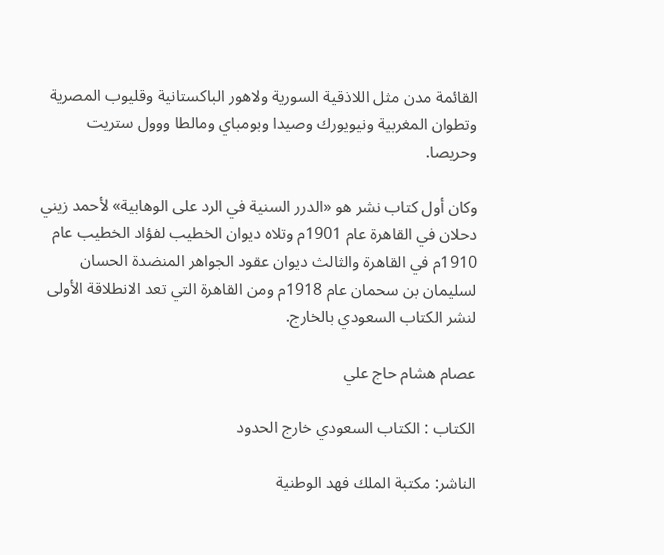القائمة مدن مثل اللاذقية السورية ولاهور الباكستانية وقليوب المصرية وتطوان المغربية ونيويورك وصيدا وبومباي ومالطا ووول ستريت وحريصا.

وكان أول كتاب نشر هو «الدرر السنية في الرد على الوهابية» لأحمد زيني دحلان في القاهرة عام 1901م وتلاه ديوان الخطيب لفؤاد الخطيب عام 1910م في القاهرة والثالث ديوان عقود الجواهر المنضدة الحسان لسليمان بن سحمان عام 1918م ومن القاهرة التي تعد الانطلاقة الأولى لنشر الكتاب السعودي بالخارج.

عصام هشام حاج علي

الكتاب : الكتاب السعودي خارج الحدود

الناشر: مكتبة الملك فهد الوطنية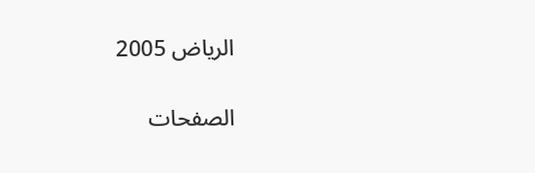الرياض 2005

الصفحات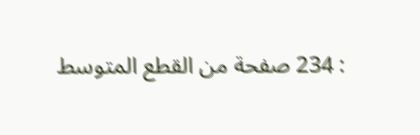: 234 صفحة من القطع المتوسط